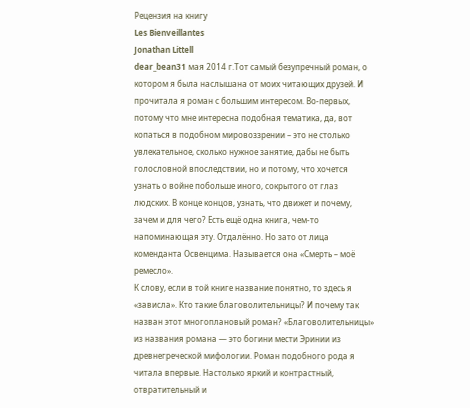Рецензия на книгу
Les Bienveillantes
Jonathan Littell
dear_bean31 мая 2014 г.Тот самый безупречный роман, о котором я была наслышана от моих читающих друзей. И прочитала я роман с большим интересом. Во-первых, потому что мне интересна подобная тематика, да, вот копаться в подобном мировоззрении – это не столько увлекательное, сколько нужное занятие, дабы не быть голословной впоследствии, но и потому, что хочется узнать о войне побольше иного, сокрытого от глаз людских. В конце концов, узнать, что движет и почему, зачем и для чего? Есть ещё одна книга, чем-то напоминающая эту. Отдалённо. Но зато от лица коменданта Освенцима. Называется она «Смерть – моё ремесло».
К слову, если в той книге название понятно, то здесь я «зависла». Кто такие благоволительницы? И почему так назван этот многоплановый роман? «Благоволительницы» из названия романа — это богини мести Эринии из древнегреческой мифологии. Роман подобного рода я читала впервые. Настолько яркий и контрастный, отвратительный и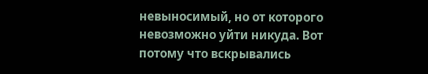невыносимый, но от которого невозможно уйти никуда. Вот потому что вскрывались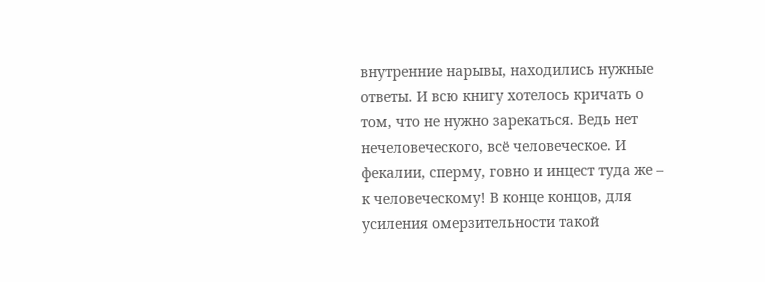внутренние нарывы, находились нужные ответы. И всю книгу хотелось кричать о том, что не нужно зарекаться. Ведь нет нечеловеческого, всё человеческое. И фекалии, сперму, говно и инцест туда же – к человеческому! В конце концов, для усиления омерзительности такой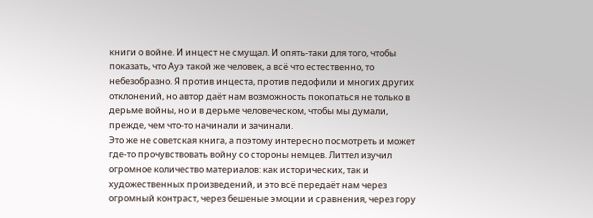книги о войне. И инцест не смущал. И опять-таки для того, чтобы показать, что Ауэ такой же человек, а всё что естественно, то небезобразно. Я против инцеста, против педофили и многих других отклонений, но автор даёт нам возможность покопаться не только в дерьме войны, но и в дерьме человеческом, чтобы мы думали, прежде, чем что-то начинали и зачинали.
Это же не советская книга, а поэтому интересно посмотреть и может где-то прочувствовать войну со стороны немцев. Литтел изучил огромное количество материалов: как исторических, так и художественных произведений, и это всё передаёт нам через огромный контраст, через бешеные эмоции и сравнения, через гору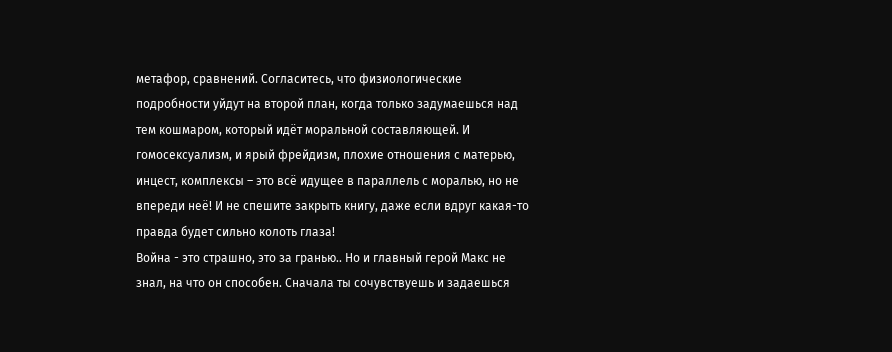метафор, сравнений. Согласитесь, что физиологические подробности уйдут на второй план, когда только задумаешься над тем кошмаром, который идёт моральной составляющей. И гомосексуализм, и ярый фрейдизм, плохие отношения с матерью, инцест, комплексы – это всё идущее в параллель с моралью, но не впереди неё! И не спешите закрыть книгу, даже если вдруг какая-то правда будет сильно колоть глаза!
Война - это страшно, это за гранью.. Но и главный герой Макс не знал, на что он способен. Сначала ты сочувствуешь и задаешься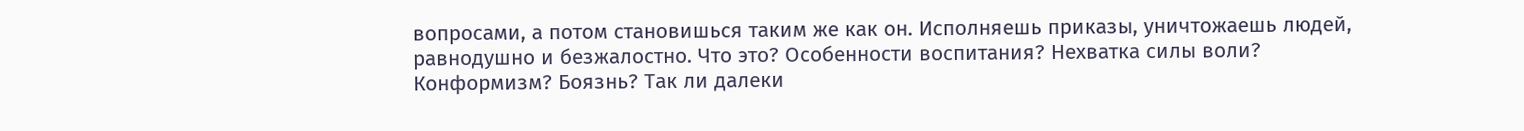вопросами, а потом становишься таким же как он. Исполняешь приказы, уничтожаешь людей, равнодушно и безжалостно. Что это? Особенности воспитания? Нехватка силы воли? Конформизм? Боязнь? Так ли далеки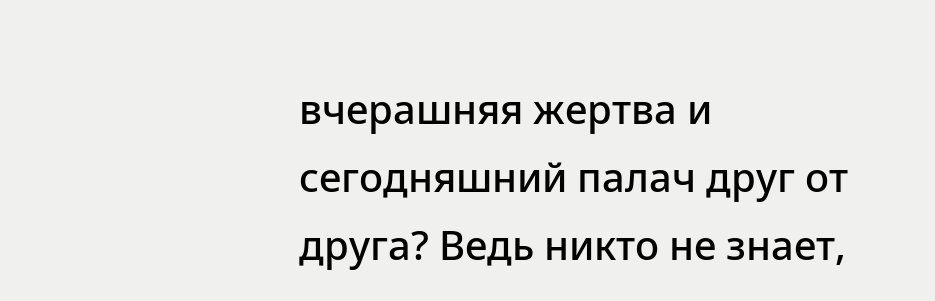вчерашняя жертва и сегодняшний палач друг от друга? Ведь никто не знает,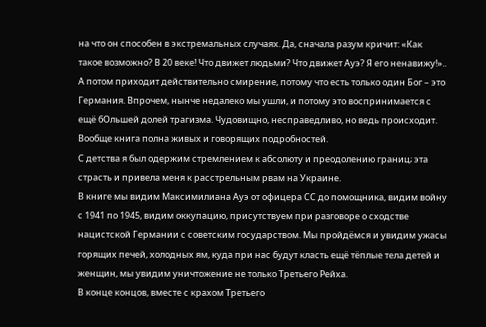на что он способен в экстремальных случаях. Да, сначала разум кричит: «Как такое возможно? В 20 веке! Что движет людьми? Что движет Ауэ? Я его ненавижу!».. А потом приходит действительно смирение, потому что есть только один Бог – это Германия. Впрочем, нынче недалеко мы ушли, и потому это воспринимается с ещё бОльшей долей трагизма. Чудовищно, несправедливо, но ведь происходит. Вообще книга полна живых и говорящих подробностей.
С детства я был одержим стремлением к абсолюту и преодолению границ; эта страсть и привела меня к расстрельным рвам на Украине.
В книге мы видим Максимилиана Ауэ от офицера СС до помощника, видим войну с 1941 по 1945, видим оккупацию, присутствуем при разговоре о сходстве нацистской Германии с советским государством. Мы пройдёмся и увидим ужасы горящих печей, холодных ям, куда при нас будут класть ещё тёплые тела детей и женщин, мы увидим уничтожение не только Третьего Рейха.
В конце концов, вместе с крахом Третьего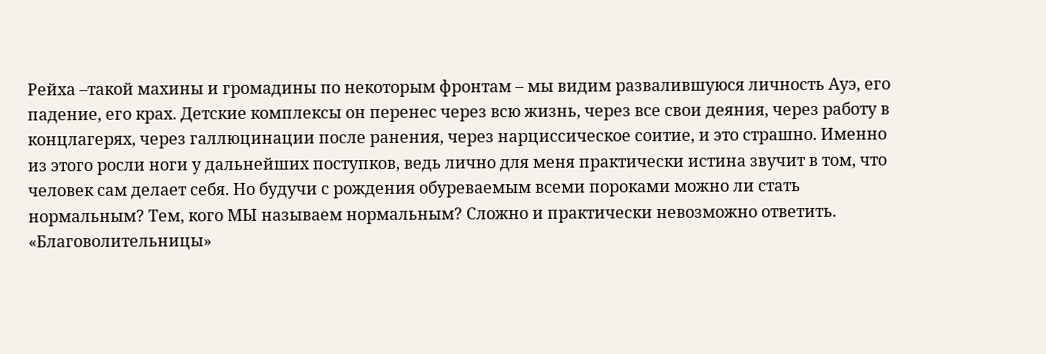Рейха –такой махины и громадины по некоторым фронтам – мы видим развалившуюся личность Ауэ, его падение, его крах. Детские комплексы он перенес через всю жизнь, через все свои деяния, через работу в концлагерях, через галлюцинации после ранения, через нарциссическое соитие, и это страшно. Именно из этого росли ноги у дальнейших поступков, ведь лично для меня практически истина звучит в том, что человек сам делает себя. Но будучи с рождения обуреваемым всеми пороками можно ли стать нормальным? Тем, кого МЫ называем нормальным? Сложно и практически невозможно ответить. «Благоволительницы»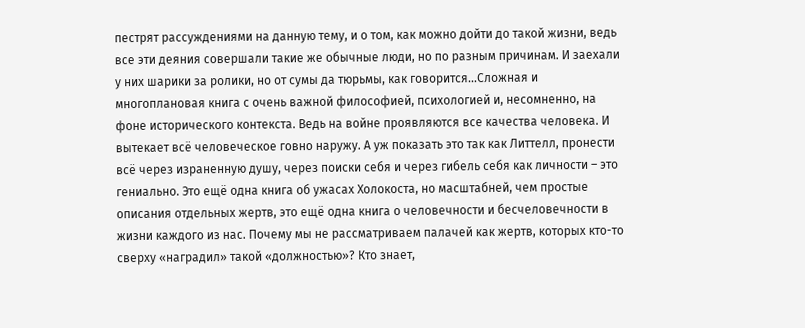пестрят рассуждениями на данную тему, и о том, как можно дойти до такой жизни, ведь все эти деяния совершали такие же обычные люди, но по разным причинам. И заехали у них шарики за ролики, но от сумы да тюрьмы, как говорится…Сложная и многоплановая книга с очень важной философией, психологией и, несомненно, на фоне исторического контекста. Ведь на войне проявляются все качества человека. И вытекает всё человеческое говно наружу. А уж показать это так как Литтелл, пронести всё через израненную душу, через поиски себя и через гибель себя как личности – это гениально. Это ещё одна книга об ужасах Холокоста, но масштабней, чем простые описания отдельных жертв, это ещё одна книга о человечности и бесчеловечности в жизни каждого из нас. Почему мы не рассматриваем палачей как жертв, которых кто-то сверху «наградил» такой «должностью»? Кто знает,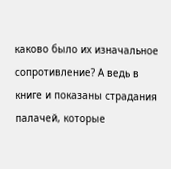каково было их изначальное сопротивление? А ведь в книге и показаны страдания палачей, которые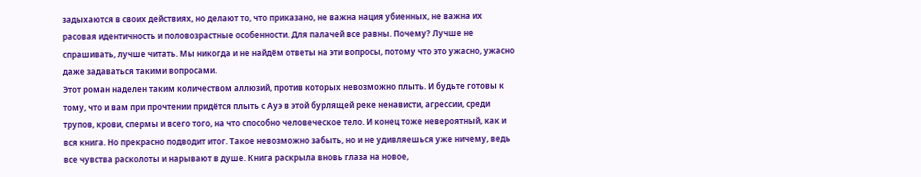задыхаются в своих действиях, но делают то, что приказано, не важна нация убиенных, не важна их расовая идентичность и половозрастные особенности. Для палачей все равны. Почему? Лучше не спрашивать, лучше читать. Мы никогда и не найдём ответы на эти вопросы, потому что это ужасно, ужасно даже задаваться такими вопросами.
Этот роман наделен таким количеством аллюзий, против которых невозможно плыть. И будьте готовы к тому, что и вам при прочтении придётся плыть с Ауэ в этой бурлящей реке ненависти, агрессии, среди трупов, крови, спермы и всего того, на что способно человеческое тело. И конец тоже невероятный, как и вся книга. Но прекрасно подводит итог. Такое невозможно забыть, но и не удивляешься уже ничему, ведь все чувства расколоты и нарывают в душе. Книга раскрыла вновь глаза на новое,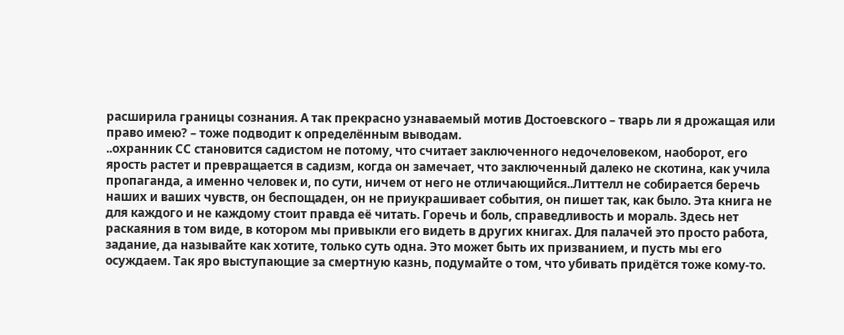расширила границы сознания. А так прекрасно узнаваемый мотив Достоевского – тварь ли я дрожащая или право имею? – тоже подводит к определённым выводам.
..охранник СС становится садистом не потому, что считает заключенного недочеловеком, наоборот, его ярость растет и превращается в садизм, когда он замечает, что заключенный далеко не скотина, как учила пропаганда, а именно человек и, по сути, ничем от него не отличающийся..Литтелл не собирается беречь наших и ваших чувств, он беспощаден, он не приукрашивает события, он пишет так, как было. Эта книга не для каждого и не каждому стоит правда её читать. Горечь и боль, справедливость и мораль. Здесь нет раскаяния в том виде, в котором мы привыкли его видеть в других книгах. Для палачей это просто работа, задание, да называйте как хотите, только суть одна. Это может быть их призванием, и пусть мы его осуждаем. Так яро выступающие за смертную казнь, подумайте о том, что убивать придётся тоже кому-то.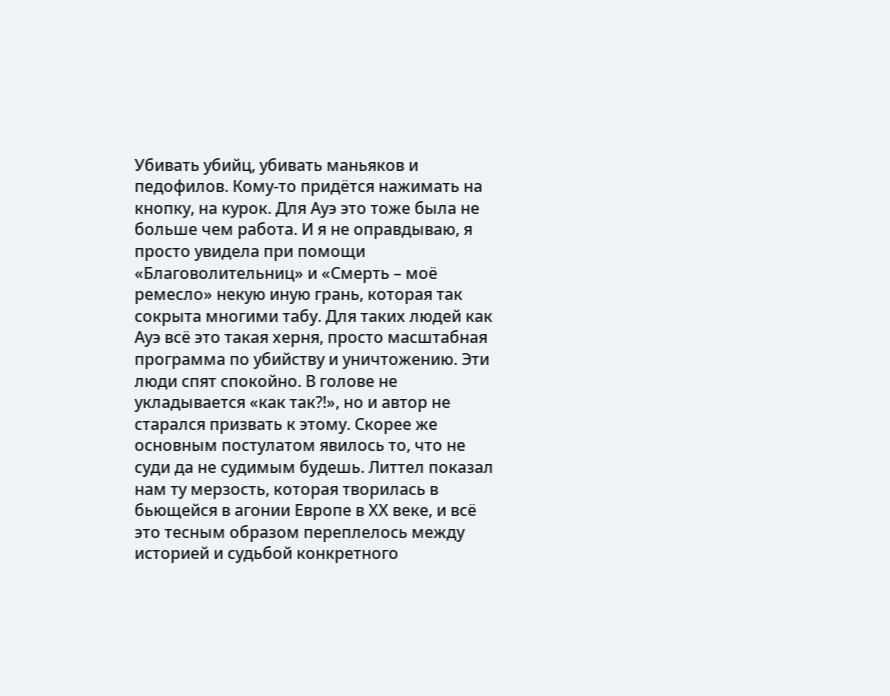Убивать убийц, убивать маньяков и педофилов. Кому-то придётся нажимать на кнопку, на курок. Для Ауэ это тоже была не больше чем работа. И я не оправдываю, я просто увидела при помощи «Благоволительниц» и «Смерть – моё ремесло» некую иную грань, которая так сокрыта многими табу. Для таких людей как Ауэ всё это такая херня, просто масштабная программа по убийству и уничтожению. Эти люди спят спокойно. В голове не укладывается «как так?!», но и автор не старался призвать к этому. Скорее же основным постулатом явилось то, что не суди да не судимым будешь. Литтел показал нам ту мерзость, которая творилась в бьющейся в агонии Европе в ХХ веке, и всё это тесным образом переплелось между историей и судьбой конкретного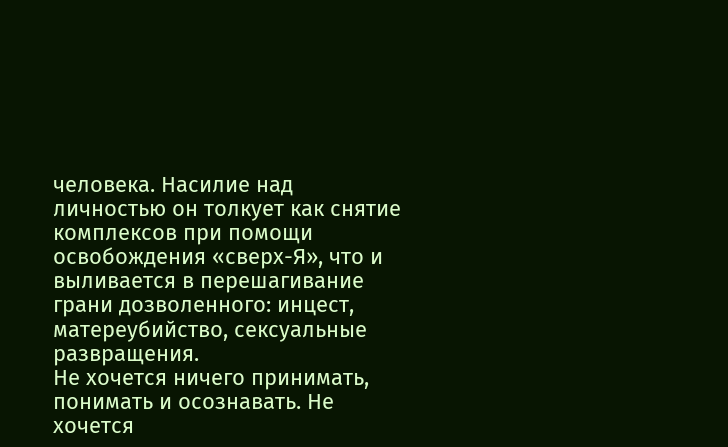человека. Насилие над личностью он толкует как снятие комплексов при помощи освобождения «сверх-Я», что и выливается в перешагивание грани дозволенного: инцест, матереубийство, сексуальные развращения.
Не хочется ничего принимать, понимать и осознавать. Не хочется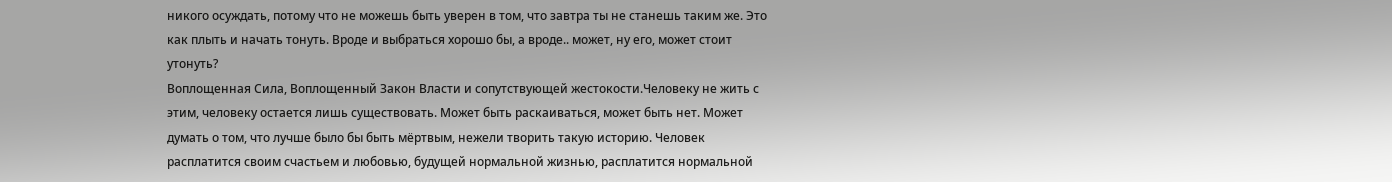никого осуждать, потому что не можешь быть уверен в том, что завтра ты не станешь таким же. Это как плыть и начать тонуть. Вроде и выбраться хорошо бы, а вроде.. может, ну его, может стоит утонуть?
Воплощенная Сила, Воплощенный Закон Власти и сопутствующей жестокости.Человеку не жить с этим, человеку остается лишь существовать. Может быть раскаиваться, может быть нет. Может думать о том, что лучше было бы быть мёртвым, нежели творить такую историю. Человек расплатится своим счастьем и любовью, будущей нормальной жизнью, расплатится нормальной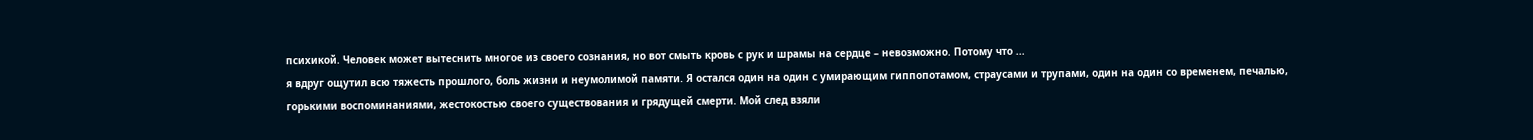психикой. Человек может вытеснить многое из своего сознания, но вот смыть кровь с рук и шрамы на сердце – невозможно. Потому что ...
я вдруг ощутил всю тяжесть прошлого, боль жизни и неумолимой памяти. Я остался один на один с умирающим гиппопотамом, страусами и трупами, один на один со временем, печалью, горькими воспоминаниями, жестокостью своего существования и грядущей смерти. Мой след взяли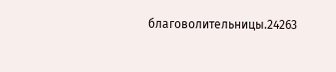благоволительницы.24263